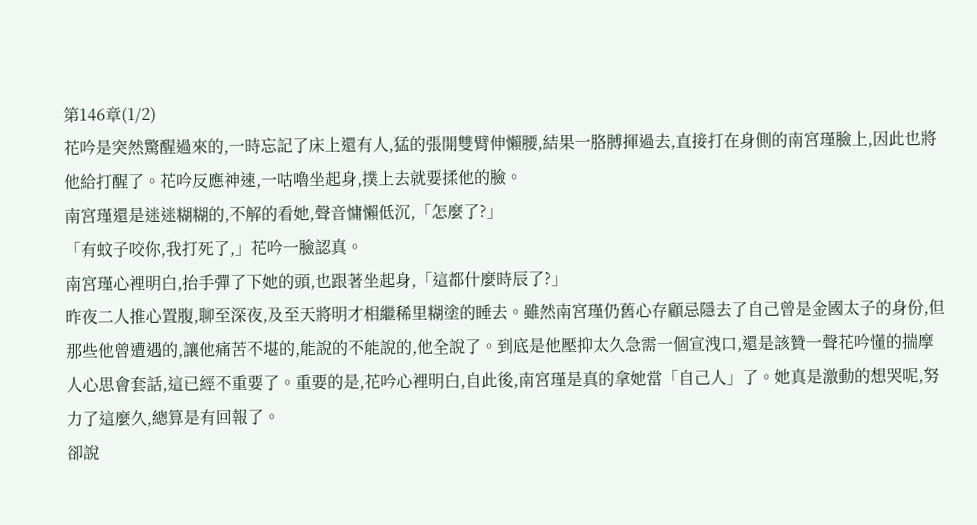第146章(1/2)
花吟是突然驚醒過來的,一時忘記了床上還有人,猛的張開雙臂伸懶腰,結果一胳膊揮過去,直接打在身側的南宮瑾臉上,因此也將他給打醒了。花吟反應神速,一咕嚕坐起身,撲上去就要揉他的臉。
南宮瑾還是迷迷糊糊的,不解的看她,聲音慵懶低沉,「怎麼了?」
「有蚊子咬你,我打死了,」花吟一臉認真。
南宮瑾心裡明白,抬手彈了下她的頭,也跟著坐起身,「這都什麼時辰了?」
昨夜二人推心置腹,聊至深夜,及至天將明才相繼稀里糊塗的睡去。雖然南宮瑾仍舊心存顧忌隱去了自己曾是金國太子的身份,但那些他曾遭遇的,讓他痛苦不堪的,能說的不能說的,他全說了。到底是他壓抑太久急需一個宣洩口,還是該贊一聲花吟懂的揣摩人心思會套話,這已經不重要了。重要的是,花吟心裡明白,自此後,南宮瑾是真的拿她當「自己人」了。她真是激動的想哭呢,努力了這麼久,總算是有回報了。
卻說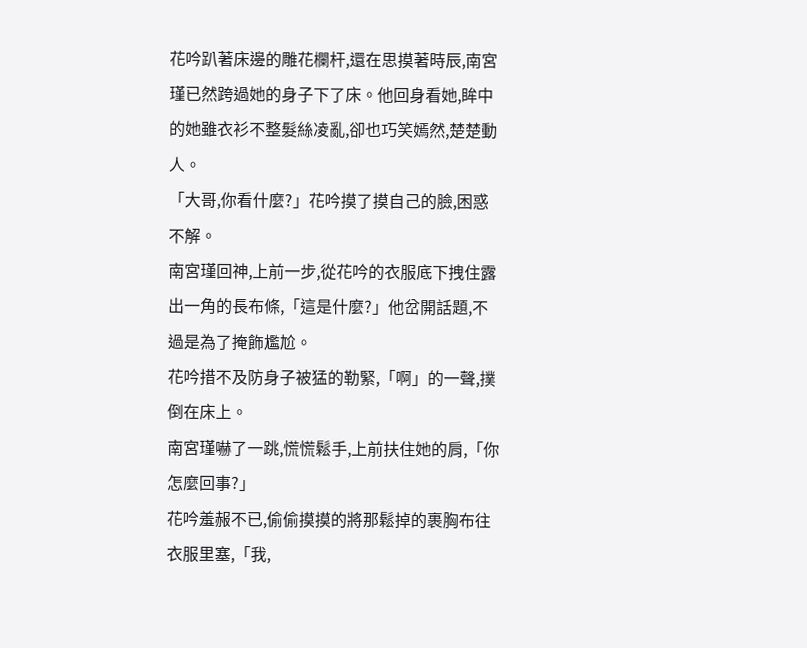花吟趴著床邊的雕花欄杆,還在思摸著時辰,南宮瑾已然跨過她的身子下了床。他回身看她,眸中的她雖衣衫不整髮絲凌亂,卻也巧笑嫣然,楚楚動人。
「大哥,你看什麼?」花吟摸了摸自己的臉,困惑不解。
南宮瑾回神,上前一步,從花吟的衣服底下拽住露出一角的長布條,「這是什麼?」他岔開話題,不過是為了掩飾尷尬。
花吟措不及防身子被猛的勒緊,「啊」的一聲,撲倒在床上。
南宮瑾嚇了一跳,慌慌鬆手,上前扶住她的肩,「你怎麼回事?」
花吟羞赧不已,偷偷摸摸的將那鬆掉的裹胸布往衣服里塞,「我,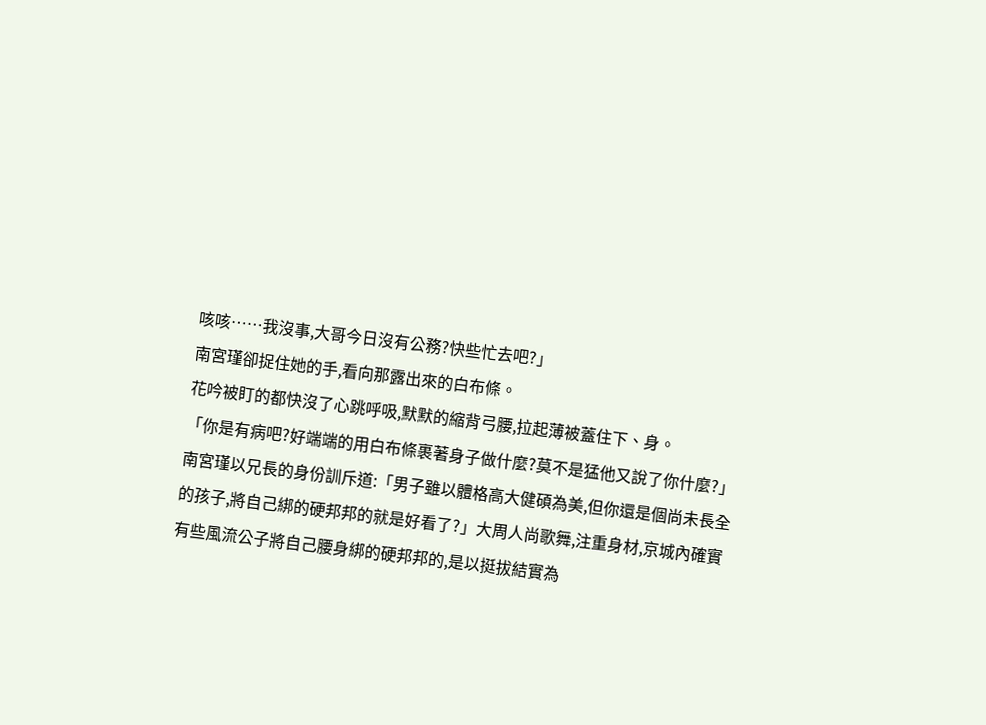咳咳……我沒事,大哥今日沒有公務?快些忙去吧?」
南宮瑾卻捉住她的手,看向那露出來的白布條。
花吟被盯的都快沒了心跳呼吸,默默的縮背弓腰,拉起薄被蓋住下、身。
「你是有病吧?好端端的用白布條裹著身子做什麼?莫不是猛他又說了你什麼?」南宮瑾以兄長的身份訓斥道:「男子雖以體格高大健碩為美,但你還是個尚未長全的孩子,將自己綁的硬邦邦的就是好看了?」大周人尚歌舞,注重身材,京城內確實有些風流公子將自己腰身綁的硬邦邦的,是以挺拔結實為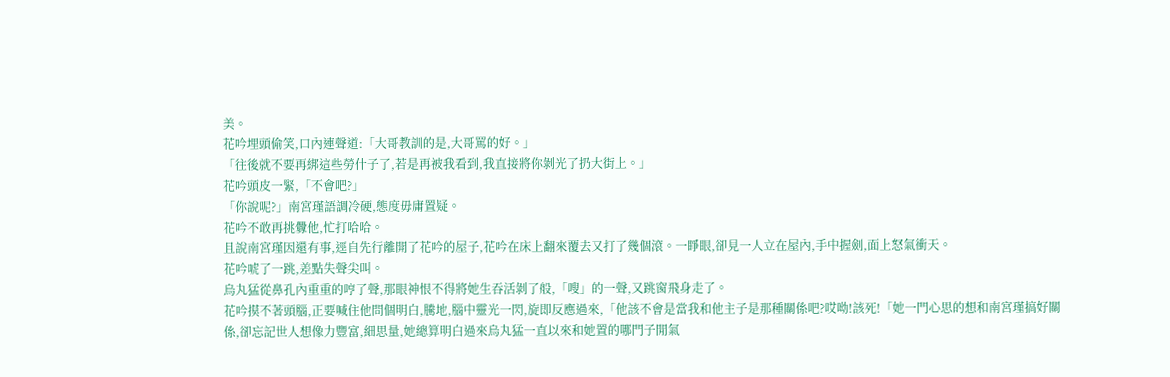美。
花吟埋頭偷笑,口內連聲道:「大哥教訓的是,大哥罵的好。」
「往後就不要再綁這些勞什子了,若是再被我看到,我直接將你剝光了扔大街上。」
花吟頭皮一緊,「不會吧?」
「你說呢?」南宮瑾語調冷硬,態度毋庸置疑。
花吟不敢再挑釁他,忙打哈哈。
且說南宮瑾因還有事,逕自先行離開了花吟的屋子,花吟在床上翻來覆去又打了幾個滾。一睜眼,卻見一人立在屋內,手中握劍,面上怒氣衝天。
花吟唬了一跳,差點失聲尖叫。
烏丸猛從鼻孔內重重的哼了聲,那眼神恨不得將她生吞活剝了般,「嗖」的一聲,又跳窗飛身走了。
花吟摸不著頭腦,正要喊住他問個明白,騰地,腦中靈光一閃,旋即反應過來,「他該不會是當我和他主子是那種關係吧?哎呦!該死!「她一門心思的想和南宮瑾搞好關係,卻忘記世人想像力豐富,細思量,她總算明白過來烏丸猛一直以來和她置的哪門子閒氣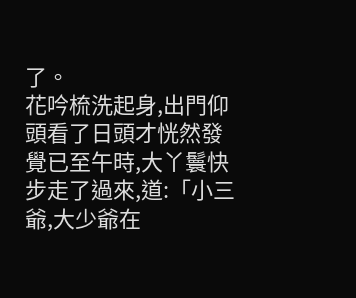了。
花吟梳洗起身,出門仰頭看了日頭才恍然發覺已至午時,大丫鬟快步走了過來,道:「小三爺,大少爺在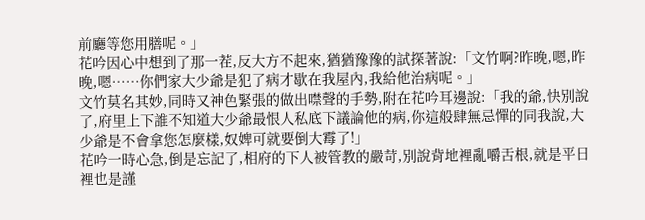前廳等您用膳呢。」
花吟因心中想到了那一茬,反大方不起來,猶猶豫豫的試探著說:「文竹啊?昨晚,嗯,昨晚,嗯……你們家大少爺是犯了病才歇在我屋內,我給他治病呢。」
文竹莫名其妙,同時又神色緊張的做出噤聲的手勢,附在花吟耳邊說:「我的爺,快別說了,府里上下誰不知道大少爺最恨人私底下議論他的病,你這般肆無忌憚的同我說,大少爺是不會拿您怎麼樣,奴婢可就要倒大霉了!」
花吟一時心急,倒是忘記了,相府的下人被管教的嚴苛,別說背地裡亂嚼舌根,就是平日裡也是謹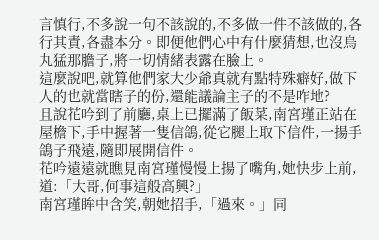言慎行,不多說一句不該說的,不多做一件不該做的,各行其責,各盡本分。即便他們心中有什麼猜想,也沒烏丸猛那膽子,將一切情緒表露在臉上。
這麼說吧,就算他們家大少爺真就有點特殊癖好,做下人的也就當瞎子的份,還能議論主子的不是咋地?
且說花吟到了前廳,桌上已擺滿了飯菜,南宮瑾正站在屋檐下,手中握著一隻信鴿,從它腿上取下信件,一揚手鴿子飛遠,隨即展開信件。
花吟遠遠就瞧見南宮瑾慢慢上揚了嘴角,她快步上前,道:「大哥,何事這般高興?」
南宮瑾眸中含笑,朝她招手,「過來。」同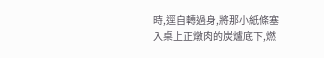時,逕自轉過身,將那小紙條塞入桌上正燉肉的炭爐底下,燃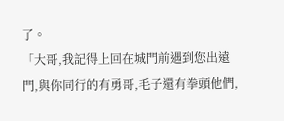了。
「大哥,我記得上回在城門前遇到您出遠門,與你同行的有勇哥,毛子還有拳頭他們,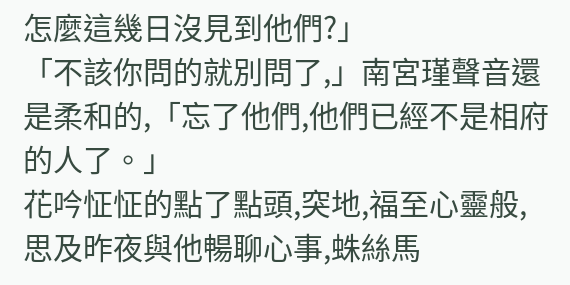怎麼這幾日沒見到他們?」
「不該你問的就別問了,」南宮瑾聲音還是柔和的,「忘了他們,他們已經不是相府的人了。」
花吟怔怔的點了點頭,突地,福至心靈般,思及昨夜與他暢聊心事,蛛絲馬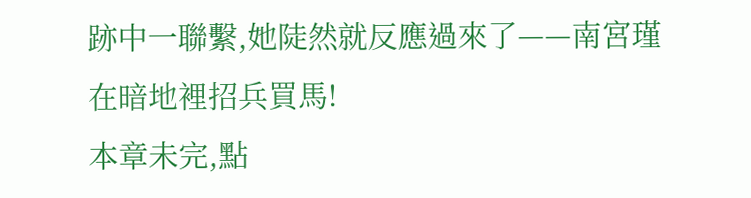跡中一聯繫,她陡然就反應過來了——南宮瑾在暗地裡招兵買馬!
本章未完,點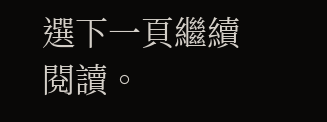選下一頁繼續閱讀。